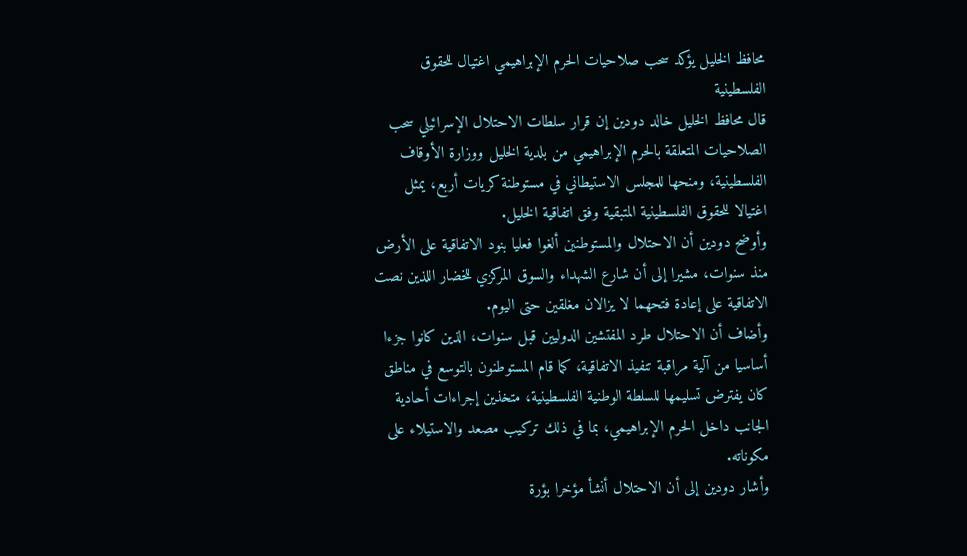محافظ الخليل يؤكد سحب صلاحيات الحرم الإبراهيمي اغتيال للحقوق الفلسطينية
قال محافظ الخليل خالد دودين إن قرار سلطات الاحتلال الإسرائيلي سحب الصلاحيات المتعلقة بالحرم الإبراهيمي من بلدية الخليل ووزارة الأوقاف الفلسطينية، ومنحها للمجلس الاستيطاني في مستوطنة كريات أربع، يمثل اغتيالا للحقوق الفلسطينية المتبقية وفق اتفاقية الخليل.
وأوضح دودين أن الاحتلال والمستوطنين ألغوا فعليا بنود الاتفاقية على الأرض منذ سنوات، مشيرا إلى أن شارع الشهداء والسوق المركزي للخضار اللذين نصت الاتفاقية على إعادة فتحهما لا يزالان مغلقين حتى اليوم.
وأضاف أن الاحتلال طرد المفتشين الدوليين قبل سنوات، الذين كانوا جزءا أساسيا من آلية مراقبة تنفيذ الاتفاقية، كما قام المستوطنون بالتوسع في مناطق كان يفترض تسليمها للسلطة الوطنية الفلسطينية، متخذين إجراءات أحادية الجانب داخل الحرم الإبراهيمي، بما في ذلك تركيب مصعد والاستيلاء على مكوناته.
وأشار دودين إلى أن الاحتلال أنشأ مؤخرا بؤرة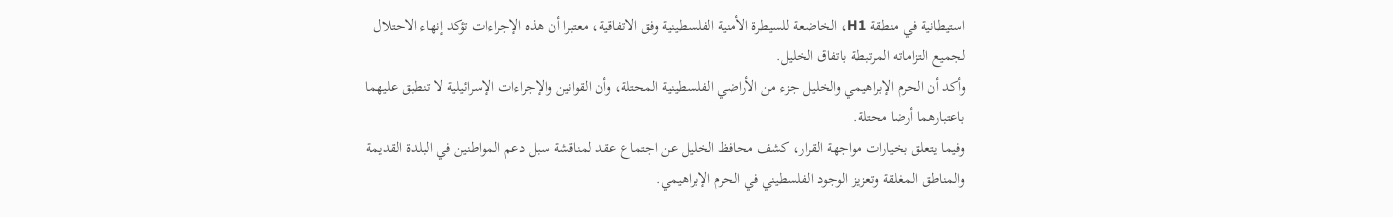استيطانية في منطقة H1، الخاضعة للسيطرة الأمنية الفلسطينية وفق الاتفاقية، معتبرا أن هذه الإجراءات تؤكد إنهاء الاحتلال لجميع التزاماته المرتبطة باتفاق الخليل.
وأكد أن الحرم الإبراهيمي والخليل جزء من الأراضي الفلسطينية المحتلة، وأن القوانين والإجراءات الإسرائيلية لا تنطبق عليهما باعتبارهما أرضا محتلة.
وفيما يتعلق بخيارات مواجهة القرار، كشف محافظ الخليل عن اجتماع عقد لمناقشة سبل دعم المواطنين في البلدة القديمة والمناطق المغلقة وتعزيز الوجود الفلسطيني في الحرم الإبراهيمي.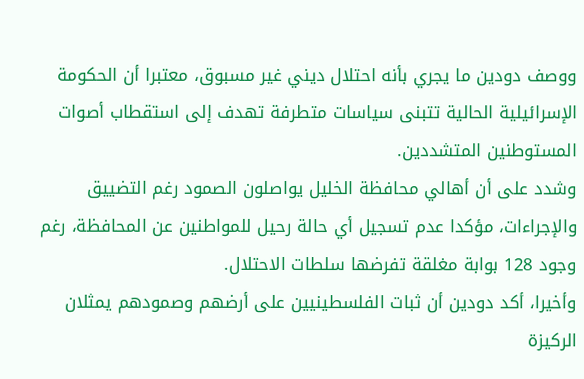ووصف دودين ما يجري بأنه احتلال ديني غير مسبوق، معتبرا أن الحكومة الإسرائيلية الحالية تتبنى سياسات متطرفة تهدف إلى استقطاب أصوات المستوطنين المتشددين.
وشدد على أن أهالي محافظة الخليل يواصلون الصمود رغم التضييق والإجراءات، مؤكدا عدم تسجيل أي حالة رحيل للمواطنين عن المحافظة، رغم وجود 128 بوابة مغلقة تفرضها سلطات الاحتلال.
وأخيرا، أكد دودين أن ثبات الفلسطينيين على أرضهم وصمودهم يمثلان الركيزة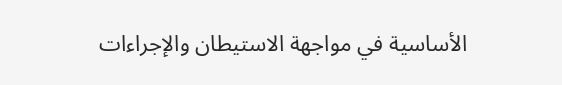الأساسية في مواجهة الاستيطان والإجراءات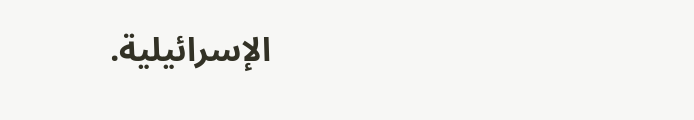الإسرائيلية.